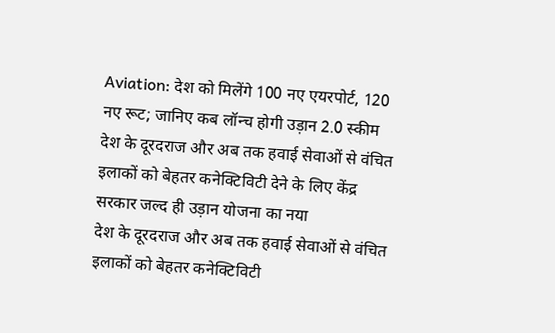Aviation: देश को मिलेंगे 100 नए एयरपोर्ट, 120 नए रूट; जानिए कब लॉन्च होगी उड़ान 2.0 स्कीम
देश के दूरदराज और अब तक हवाई सेवाओं से वंचित इलाकों को बेहतर कनेक्टिविटी देने के लिए केंद्र सरकार जल्द ही उड़ान योजना का नया
देश के दूरदराज और अब तक हवाई सेवाओं से वंचित इलाकों को बेहतर कनेक्टिविटी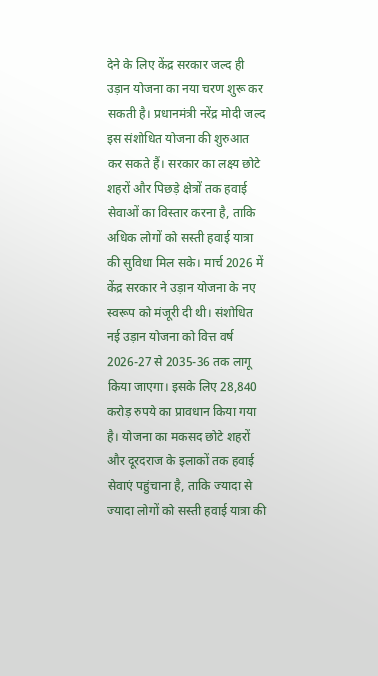देने के लिए केंद्र सरकार जल्द ही उड़ान योजना का नया चरण शुरू कर सकती है। प्रधानमंत्री नरेंद्र मोदी जल्द इस संशोधित योजना की शुरुआत कर सकते हैं। सरकार का लक्ष्य छोटे शहरों और पिछड़े क्षेत्रों तक हवाई सेवाओं का विस्तार करना है, ताकि अधिक लोगों को सस्ती हवाई यात्रा की सुविधा मिल सके। मार्च 2026 में केंद्र सरकार ने उड़ान योजना के नए स्वरूप को मंजूरी दी थी। संशोधित नई उड़ान योजना को वित्त वर्ष 2026-27 से 2035-36 तक लागू किया जाएगा। इसके लिए 28,840 करोड़ रुपये का प्रावधान किया गया है। योजना का मकसद छोटे शहरों और दूरदराज के इलाकों तक हवाई सेवाएं पहुंचाना है, ताकि ज्यादा से ज्यादा लोगों को सस्ती हवाई यात्रा की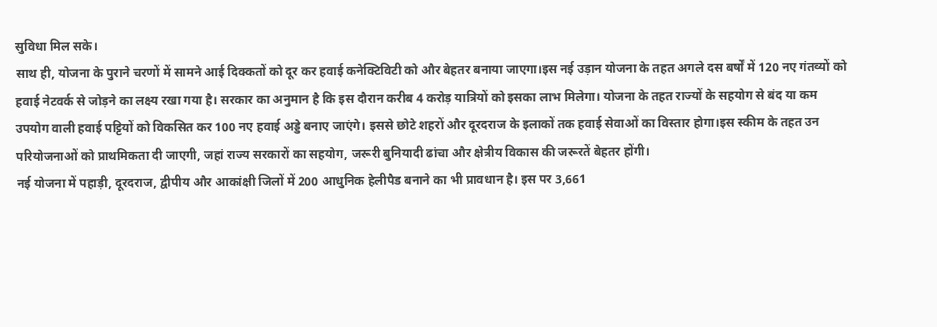सुविधा मिल सके।
साथ ही, योजना के पुराने चरणों में सामने आई दिक्कतों को दूर कर हवाई कनेक्टिविटी को और बेहतर बनाया जाएगा।इस नई उड़ान योजना के तहत अगले दस बर्षों में 120 नए गंतव्यों को हवाई नेटवर्क से जोड़ने का लक्ष्य रखा गया है। सरकार का अनुमान है कि इस दौरान करीब 4 करोड़ यात्रियों को इसका लाभ मिलेगा। योजना के तहत राज्यों के सहयोग से बंद या कम उपयोग वाली हवाई पट्टियों को विकसित कर 100 नए हवाई अड्डे बनाए जाएंगे। इससे छोटे शहरों और दूरदराज के इलाकों तक हवाई सेवाओं का विस्तार होगा।इस स्कीम के तहत उन परियोजनाओं को प्राथमिकता दी जाएगी, जहां राज्य सरकारों का सहयोग, जरूरी बुनियादी ढांचा और क्षेत्रीय विकास की जरूरतें बेहतर होंगी।
नई योजना में पहाड़ी, दूरदराज, द्वीपीय और आकांक्षी जिलों में 200 आधुनिक हेलीपैड बनाने का भी प्रावधान है। इस पर 3,661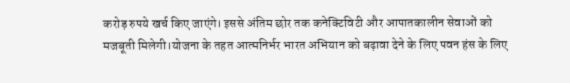करोड़ रुपये खर्च किए जाएंगे। इससे अंतिम छोर तक कनेक्टिविटी और आपातकालीन सेवाओं को मजबूती मिलेगी।योजना के तहत आत्मनिर्भर भारत अभियान को बढ़ावा देने के लिए पवन हंस के लिए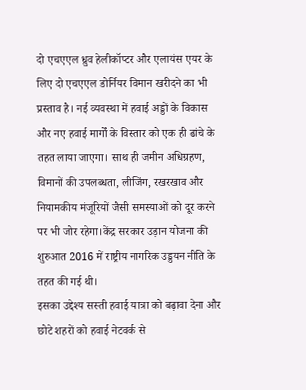दो एचएएल ध्रुव हेलीकॉप्टर और एलायंस एयर के लिए दो एचएएल डोर्नियर विमान खरीदने का भी प्रस्ताव है। नई व्यवस्था में हवाई अड्डों के विकास और नए हवाई मार्गों के विस्तार को एक ही ढांचे के तहत लाया जाएगा। साथ ही जमीन अधिग्रहण, विमानों की उपलब्धता, लीजिंग, रखरखाव और नियामकीय मंजूरियों जैसी समस्याओं को दूर करने पर भी जोर रहेगा।केंद्र सरकार उड़ान योजना की शुरुआत 2016 में राष्ट्रीय नागरिक उड्डयन नीति के तहत की गई थी।
इसका उद्देश्य सस्ती हवाई यात्रा को बढ़ावा देना और छोटे शहरों को हवाई नेटवर्क से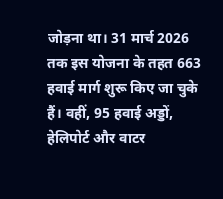जोड़ना था। 31 मार्च 2026 तक इस योजना के तहत 663 हवाई मार्ग शुरू किए जा चुके हैं। वहीं, 95 हवाई अड्डों, हेलिपोर्ट और वाटर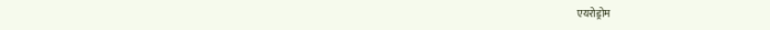एयरोड्रोम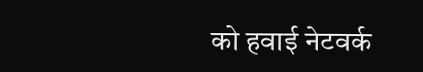को हवाई नेटवर्क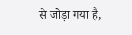से जोड़ा गया है,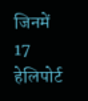जिनमें 17 हेलिपोर्ट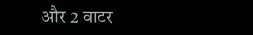और 2 वाटर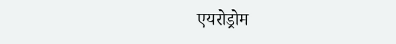एयरोड्रोम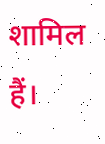शामिल हैं।